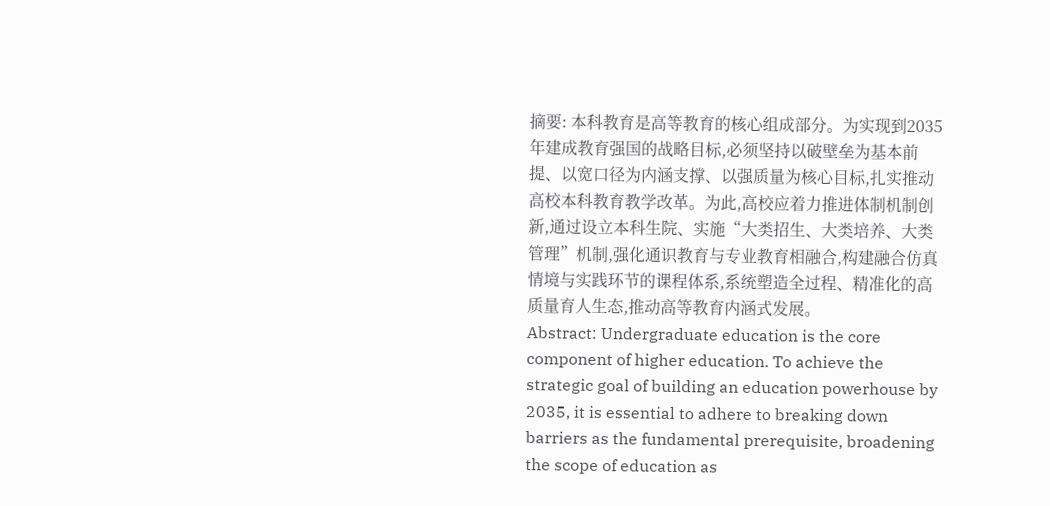摘要: 本科教育是高等教育的核心组成部分。为实现到2035年建成教育强国的战略目标,必须坚持以破壁垒为基本前提、以宽口径为内涵支撑、以强质量为核心目标,扎实推动高校本科教育教学改革。为此,高校应着力推进体制机制创新,通过设立本科生院、实施“大类招生、大类培养、大类管理”机制,强化通识教育与专业教育相融合,构建融合仿真情境与实践环节的课程体系,系统塑造全过程、精准化的高质量育人生态,推动高等教育内涵式发展。
Abstract: Undergraduate education is the core component of higher education. To achieve the strategic goal of building an education powerhouse by 2035, it is essential to adhere to breaking down barriers as the fundamental prerequisite, broadening the scope of education as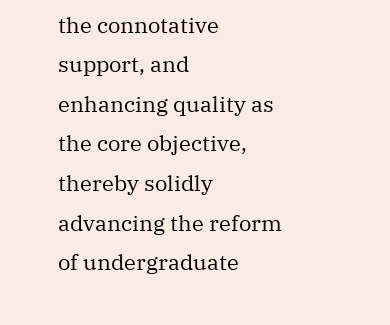the connotative support, and enhancing quality as the core objective, thereby solidly advancing the reform of undergraduate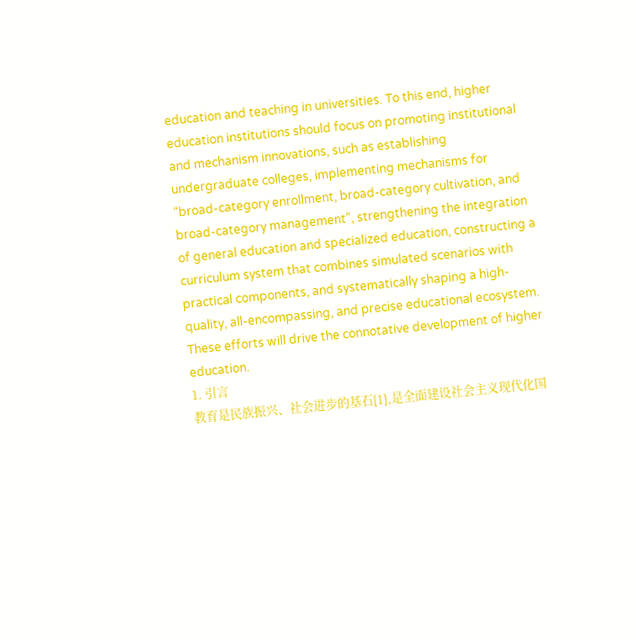education and teaching in universities. To this end, higher education institutions should focus on promoting institutional and mechanism innovations, such as establishing undergraduate colleges, implementing mechanisms for “broad-category enrollment, broad-category cultivation, and broad-category management”, strengthening the integration of general education and specialized education, constructing a curriculum system that combines simulated scenarios with practical components, and systematically shaping a high-quality, all-encompassing, and precise educational ecosystem. These efforts will drive the connotative development of higher education.
1. 引言
教育是民族振兴、社会进步的基石[1],是全面建设社会主义现代化国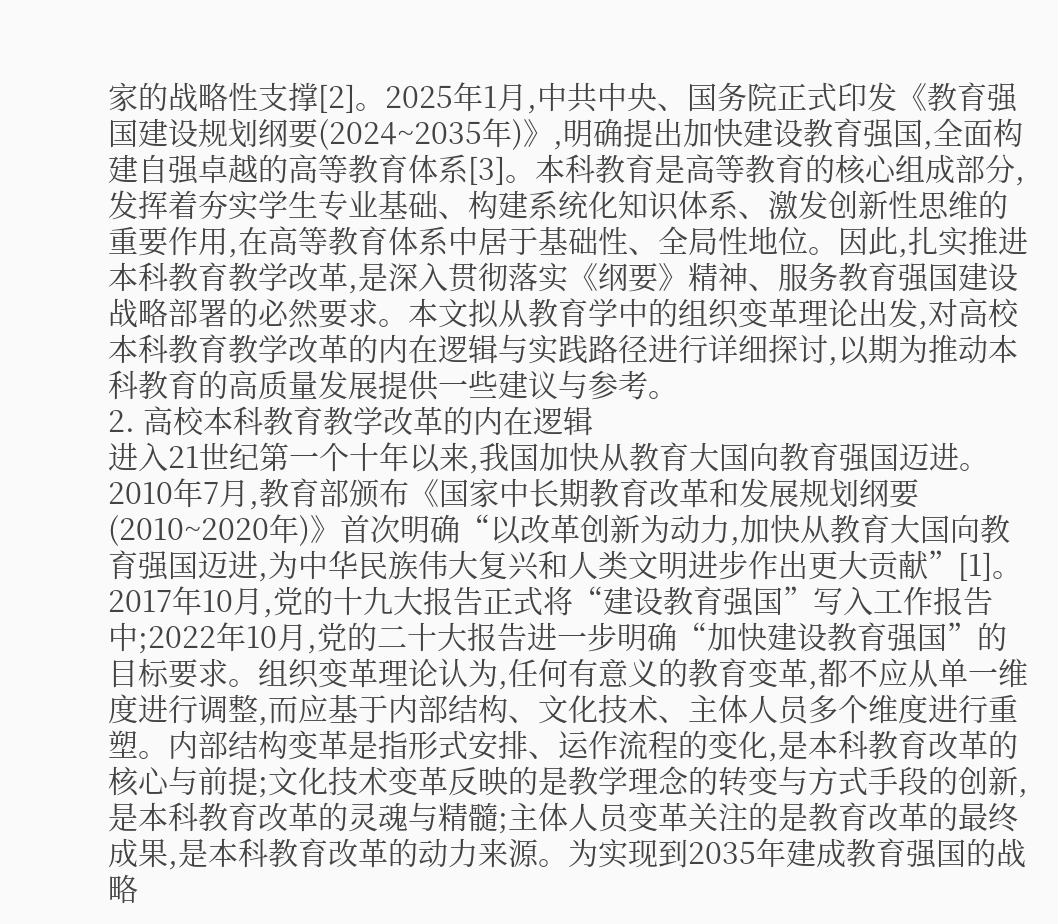家的战略性支撑[2]。2025年1月,中共中央、国务院正式印发《教育强国建设规划纲要(2024~2035年)》,明确提出加快建设教育强国,全面构建自强卓越的高等教育体系[3]。本科教育是高等教育的核心组成部分,发挥着夯实学生专业基础、构建系统化知识体系、激发创新性思维的重要作用,在高等教育体系中居于基础性、全局性地位。因此,扎实推进本科教育教学改革,是深入贯彻落实《纲要》精神、服务教育强国建设战略部署的必然要求。本文拟从教育学中的组织变革理论出发,对高校本科教育教学改革的内在逻辑与实践路径进行详细探讨,以期为推动本科教育的高质量发展提供一些建议与参考。
2. 高校本科教育教学改革的内在逻辑
进入21世纪第一个十年以来,我国加快从教育大国向教育强国迈进。2010年7月,教育部颁布《国家中长期教育改革和发展规划纲要(2010~2020年)》首次明确“以改革创新为动力,加快从教育大国向教育强国迈进,为中华民族伟大复兴和人类文明进步作出更大贡献”[1]。2017年10月,党的十九大报告正式将“建设教育强国”写入工作报告中;2022年10月,党的二十大报告进一步明确“加快建设教育强国”的目标要求。组织变革理论认为,任何有意义的教育变革,都不应从单一维度进行调整,而应基于内部结构、文化技术、主体人员多个维度进行重塑。内部结构变革是指形式安排、运作流程的变化,是本科教育改革的核心与前提;文化技术变革反映的是教学理念的转变与方式手段的创新,是本科教育改革的灵魂与精髓;主体人员变革关注的是教育改革的最终成果,是本科教育改革的动力来源。为实现到2035年建成教育强国的战略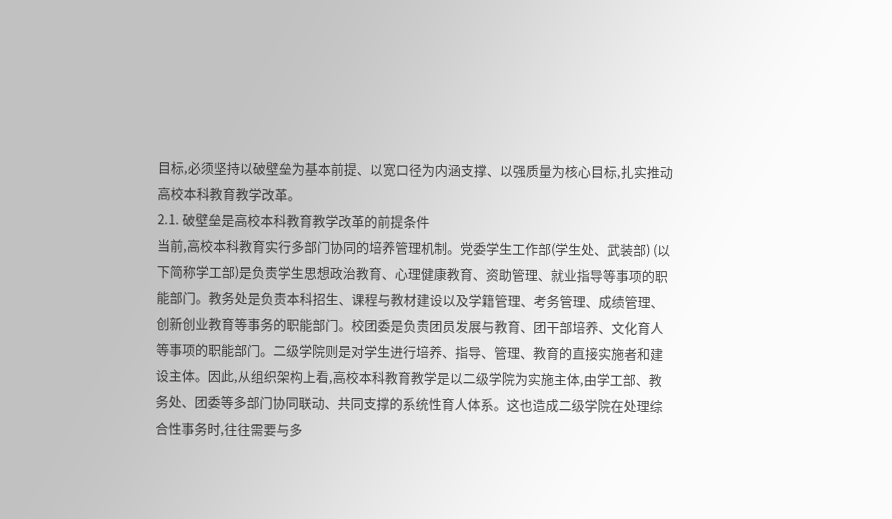目标,必须坚持以破壁垒为基本前提、以宽口径为内涵支撑、以强质量为核心目标,扎实推动高校本科教育教学改革。
2.1. 破壁垒是高校本科教育教学改革的前提条件
当前,高校本科教育实行多部门协同的培养管理机制。党委学生工作部(学生处、武装部) (以下简称学工部)是负责学生思想政治教育、心理健康教育、资助管理、就业指导等事项的职能部门。教务处是负责本科招生、课程与教材建设以及学籍管理、考务管理、成绩管理、创新创业教育等事务的职能部门。校团委是负责团员发展与教育、团干部培养、文化育人等事项的职能部门。二级学院则是对学生进行培养、指导、管理、教育的直接实施者和建设主体。因此,从组织架构上看,高校本科教育教学是以二级学院为实施主体,由学工部、教务处、团委等多部门协同联动、共同支撑的系统性育人体系。这也造成二级学院在处理综合性事务时,往往需要与多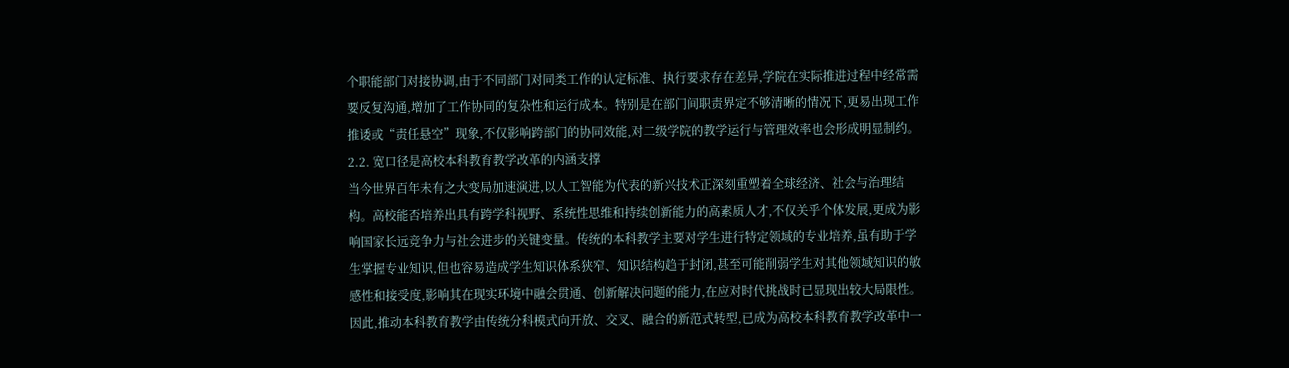个职能部门对接协调,由于不同部门对同类工作的认定标准、执行要求存在差异,学院在实际推进过程中经常需要反复沟通,增加了工作协同的复杂性和运行成本。特别是在部门间职责界定不够清晰的情况下,更易出现工作推诿或“责任悬空”现象,不仅影响跨部门的协同效能,对二级学院的教学运行与管理效率也会形成明显制约。
2.2. 宽口径是高校本科教育教学改革的内涵支撑
当今世界百年未有之大变局加速演进,以人工智能为代表的新兴技术正深刻重塑着全球经济、社会与治理结构。高校能否培养出具有跨学科视野、系统性思维和持续创新能力的高素质人才,不仅关乎个体发展,更成为影响国家长远竞争力与社会进步的关键变量。传统的本科教学主要对学生进行特定领域的专业培养,虽有助于学生掌握专业知识,但也容易造成学生知识体系狭窄、知识结构趋于封闭,甚至可能削弱学生对其他领域知识的敏感性和接受度,影响其在现实环境中融会贯通、创新解决问题的能力,在应对时代挑战时已显现出较大局限性。因此,推动本科教育教学由传统分科模式向开放、交叉、融合的新范式转型,已成为高校本科教育教学改革中一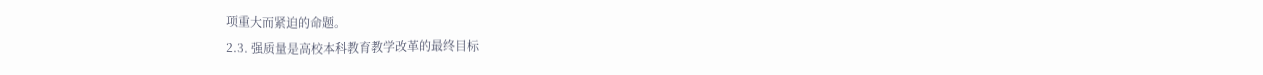项重大而紧迫的命题。
2.3. 强质量是高校本科教育教学改革的最终目标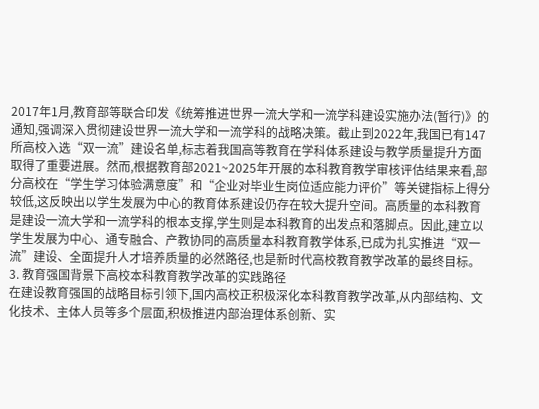2017年1月,教育部等联合印发《统筹推进世界一流大学和一流学科建设实施办法(暂行)》的通知,强调深入贯彻建设世界一流大学和一流学科的战略决策。截止到2022年,我国已有147所高校入选“双一流”建设名单,标志着我国高等教育在学科体系建设与教学质量提升方面取得了重要进展。然而,根据教育部2021~2025年开展的本科教育教学审核评估结果来看,部分高校在“学生学习体验满意度”和“企业对毕业生岗位适应能力评价”等关键指标上得分较低,这反映出以学生发展为中心的教育体系建设仍存在较大提升空间。高质量的本科教育是建设一流大学和一流学科的根本支撑,学生则是本科教育的出发点和落脚点。因此,建立以学生发展为中心、通专融合、产教协同的高质量本科教育教学体系,已成为扎实推进“双一流”建设、全面提升人才培养质量的必然路径,也是新时代高校教育教学改革的最终目标。
3. 教育强国背景下高校本科教育教学改革的实践路径
在建设教育强国的战略目标引领下,国内高校正积极深化本科教育教学改革,从内部结构、文化技术、主体人员等多个层面,积极推进内部治理体系创新、实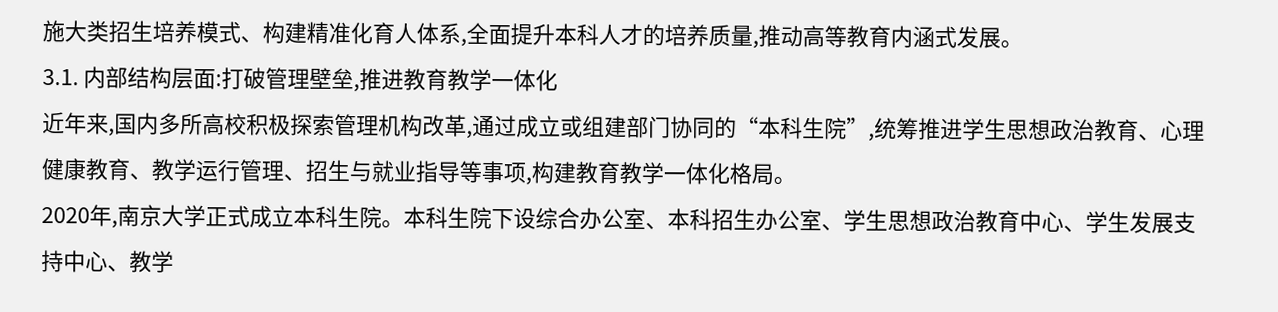施大类招生培养模式、构建精准化育人体系,全面提升本科人才的培养质量,推动高等教育内涵式发展。
3.1. 内部结构层面:打破管理壁垒,推进教育教学一体化
近年来,国内多所高校积极探索管理机构改革,通过成立或组建部门协同的“本科生院”,统筹推进学生思想政治教育、心理健康教育、教学运行管理、招生与就业指导等事项,构建教育教学一体化格局。
2020年,南京大学正式成立本科生院。本科生院下设综合办公室、本科招生办公室、学生思想政治教育中心、学生发展支持中心、教学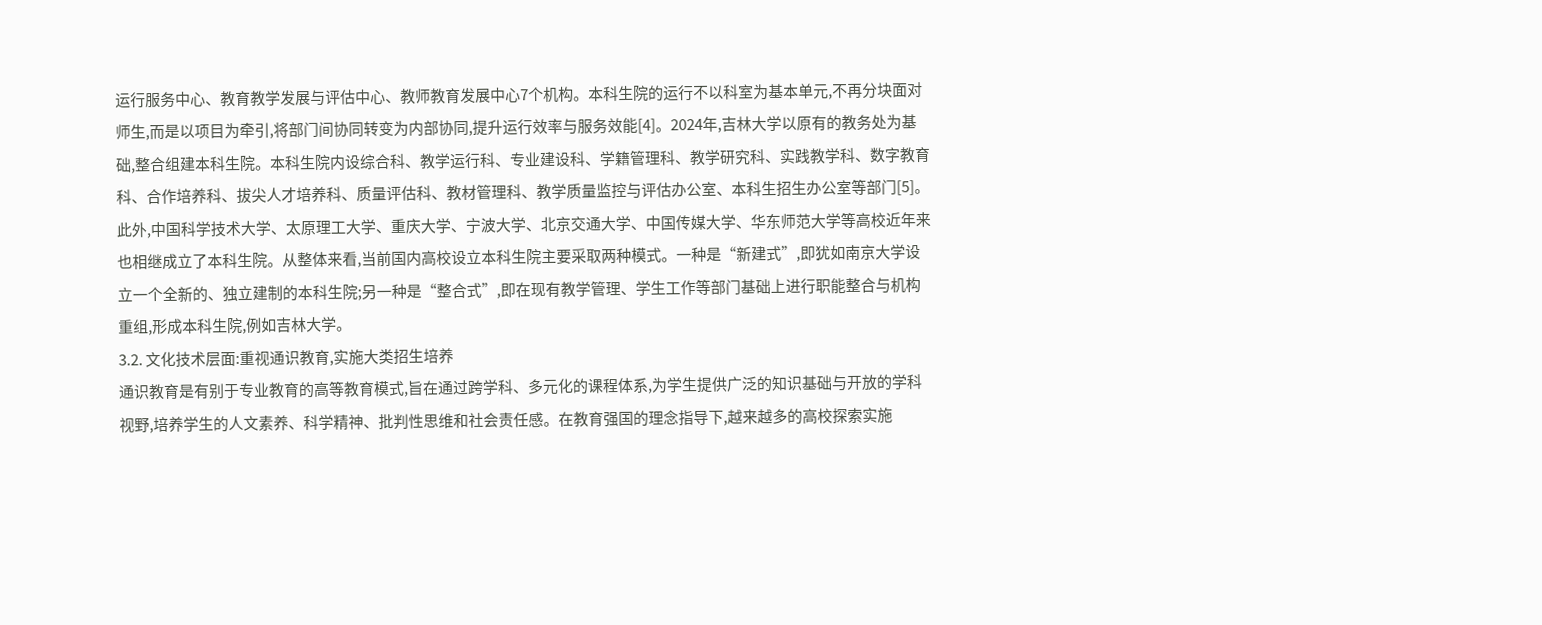运行服务中心、教育教学发展与评估中心、教师教育发展中心7个机构。本科生院的运行不以科室为基本单元,不再分块面对师生,而是以项目为牵引,将部门间协同转变为内部协同,提升运行效率与服务效能[4]。2024年,吉林大学以原有的教务处为基础,整合组建本科生院。本科生院内设综合科、教学运行科、专业建设科、学籍管理科、教学研究科、实践教学科、数字教育科、合作培养科、拔尖人才培养科、质量评估科、教材管理科、教学质量监控与评估办公室、本科生招生办公室等部门[5]。此外,中国科学技术大学、太原理工大学、重庆大学、宁波大学、北京交通大学、中国传媒大学、华东师范大学等高校近年来也相继成立了本科生院。从整体来看,当前国内高校设立本科生院主要采取两种模式。一种是“新建式”,即犹如南京大学设立一个全新的、独立建制的本科生院;另一种是“整合式”,即在现有教学管理、学生工作等部门基础上进行职能整合与机构重组,形成本科生院,例如吉林大学。
3.2. 文化技术层面:重视通识教育,实施大类招生培养
通识教育是有别于专业教育的高等教育模式,旨在通过跨学科、多元化的课程体系,为学生提供广泛的知识基础与开放的学科视野,培养学生的人文素养、科学精神、批判性思维和社会责任感。在教育强国的理念指导下,越来越多的高校探索实施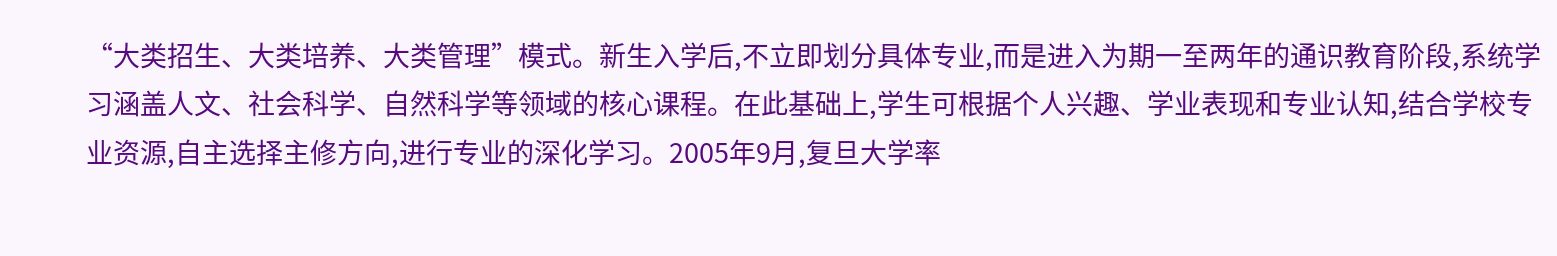“大类招生、大类培养、大类管理”模式。新生入学后,不立即划分具体专业,而是进入为期一至两年的通识教育阶段,系统学习涵盖人文、社会科学、自然科学等领域的核心课程。在此基础上,学生可根据个人兴趣、学业表现和专业认知,结合学校专业资源,自主选择主修方向,进行专业的深化学习。2005年9月,复旦大学率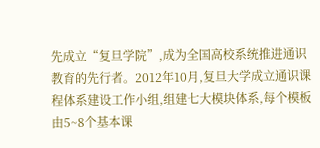先成立“复旦学院”,成为全国高校系统推进通识教育的先行者。2012年10月,复旦大学成立通识课程体系建设工作小组,组建七大模块体系,每个模板由5~8个基本课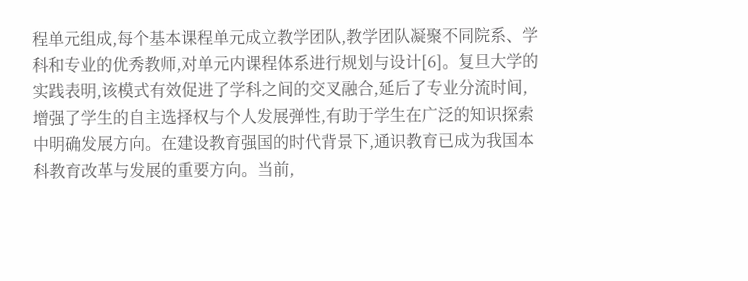程单元组成,每个基本课程单元成立教学团队,教学团队凝聚不同院系、学科和专业的优秀教师,对单元内课程体系进行规划与设计[6]。复旦大学的实践表明,该模式有效促进了学科之间的交叉融合,延后了专业分流时间,增强了学生的自主选择权与个人发展弹性,有助于学生在广泛的知识探索中明确发展方向。在建设教育强国的时代背景下,通识教育已成为我国本科教育改革与发展的重要方向。当前,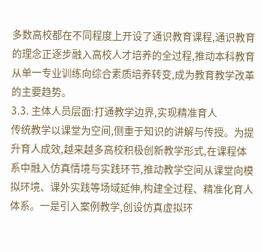多数高校都在不同程度上开设了通识教育课程,通识教育的理念正逐步融入高校人才培养的全过程,推动本科教育从单一专业训练向综合素质培养转变,成为教育教学改革的主要趋势。
3.3. 主体人员层面:打通教学边界,实现精准育人
传统教学以课堂为空间,侧重于知识的讲解与传授。为提升育人成效,越来越多高校积极创新教学形式,在课程体系中融入仿真情境与实践环节,推动教学空间从课堂向模拟环境、课外实践等场域延伸,构建全过程、精准化育人体系。一是引入案例教学,创设仿真虚拟环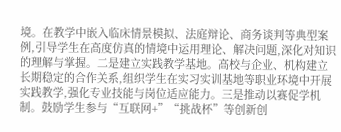境。在教学中嵌入临床情景模拟、法庭辩论、商务谈判等典型案例,引导学生在高度仿真的情境中运用理论、解决问题,深化对知识的理解与掌握。二是建立实践教学基地。高校与企业、机构建立长期稳定的合作关系,组织学生在实习实训基地等职业环境中开展实践教学,强化专业技能与岗位适应能力。三是推动以赛促学机制。鼓励学生参与“互联网+”“挑战杯”等创新创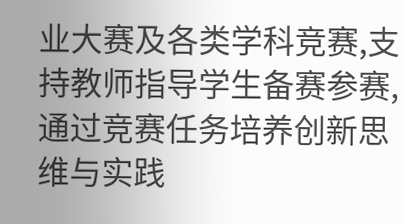业大赛及各类学科竞赛,支持教师指导学生备赛参赛,通过竞赛任务培养创新思维与实践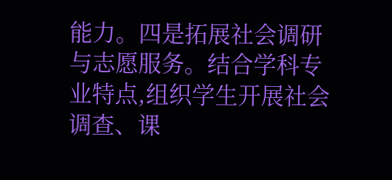能力。四是拓展社会调研与志愿服务。结合学科专业特点,组织学生开展社会调查、课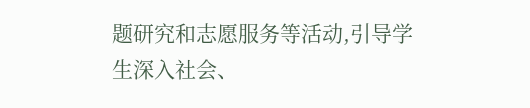题研究和志愿服务等活动,引导学生深入社会、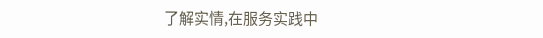了解实情,在服务实践中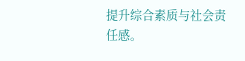提升综合素质与社会责任感。